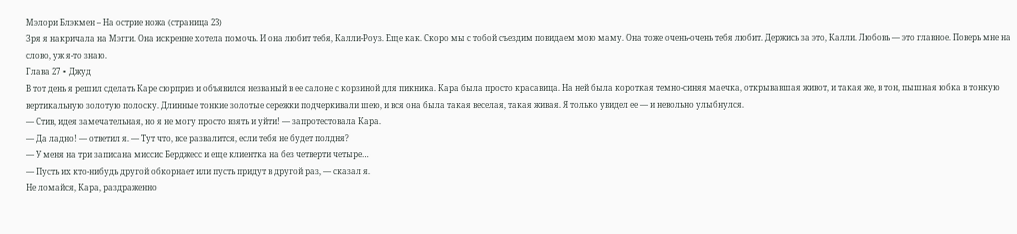Мэлори Блэкмен – На острие ножа (страница 23)
Зря я накричала на Мэгги. Она искренне хотела помочь. И она любит тебя, Калли-Роуз. Еще как. Скоро мы с тобой съездим повидаем мою маму. Она тоже очень-очень тебя любит. Держись за это, Калли. Любовь — это главное. Поверь мне на слово, уж я-то знаю.
Глава 27 ∘ Джуд
В тот день я решил сделать Каре сюрприз и объявился незваный в ее салоне с корзиной для пикника. Кара была просто красавица. На ней была короткая темно-синяя маечка, открывавшая живот, и такая же, в тон, пышная юбка в тонкую вертикальную золотую полоску. Длинные тонкие золотые сережки подчеркивали шею, и вся она была такая веселая, такая живая. Я только увидел ее — и невольно улыбнулся.
— Стив, идея замечательная, но я не могу просто взять и уйти! — запротестовала Кара.
— Да ладно! — ответил я. — Тут что, все развалится, если тебя не будет полдня?
— У меня на три записана миссис Берджесс и еще клиентка на без четверти четыре…
— Пусть их кто-нибудь другой обкорнает или пусть придут в другой раз, — сказал я.
Не ломайся, Кара, раздраженно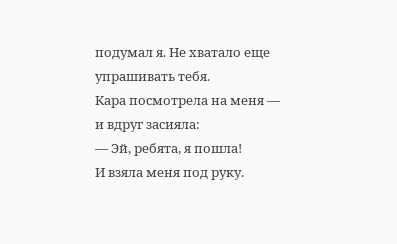подумал я. Не хватало еще упрашивать тебя.
Кара посмотрела на меня — и вдруг засияла:
— Эй, ребята, я пошла!
И взяла меня под руку.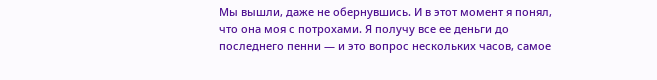Мы вышли, даже не обернувшись. И в этот момент я понял, что она моя с потрохами. Я получу все ее деньги до последнего пенни — и это вопрос нескольких часов, самое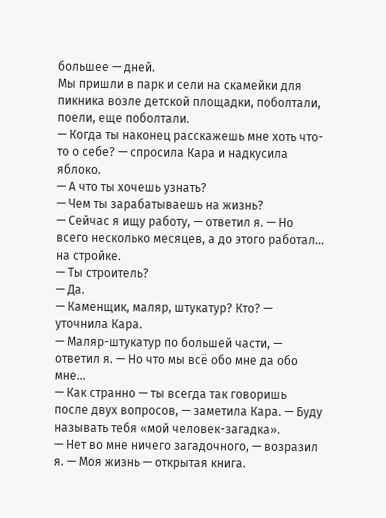большее — дней.
Мы пришли в парк и сели на скамейки для пикника возле детской площадки, поболтали, поели, еще поболтали.
— Когда ты наконец расскажешь мне хоть что-то о себе? — спросила Кара и надкусила яблоко.
— А что ты хочешь узнать?
— Чем ты зарабатываешь на жизнь?
— Сейчас я ищу работу, — ответил я. — Но всего несколько месяцев, а до этого работал… на стройке.
— Ты строитель?
— Да.
— Каменщик, маляр, штукатур? Кто? — уточнила Кара.
— Маляр-штукатур по большей части, — ответил я. — Но что мы всё обо мне да обо мне…
— Как странно — ты всегда так говоришь после двух вопросов, — заметила Кара. — Буду называть тебя «мой человек-загадка».
— Нет во мне ничего загадочного, — возразил я. — Моя жизнь — открытая книга.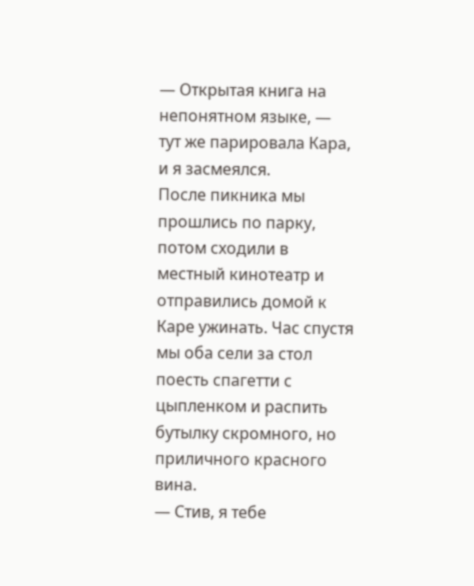— Открытая книга на непонятном языке, — тут же парировала Кара, и я засмеялся.
После пикника мы прошлись по парку, потом сходили в местный кинотеатр и отправились домой к Каре ужинать. Час спустя мы оба сели за стол поесть спагетти с цыпленком и распить бутылку скромного, но приличного красного вина.
— Стив, я тебе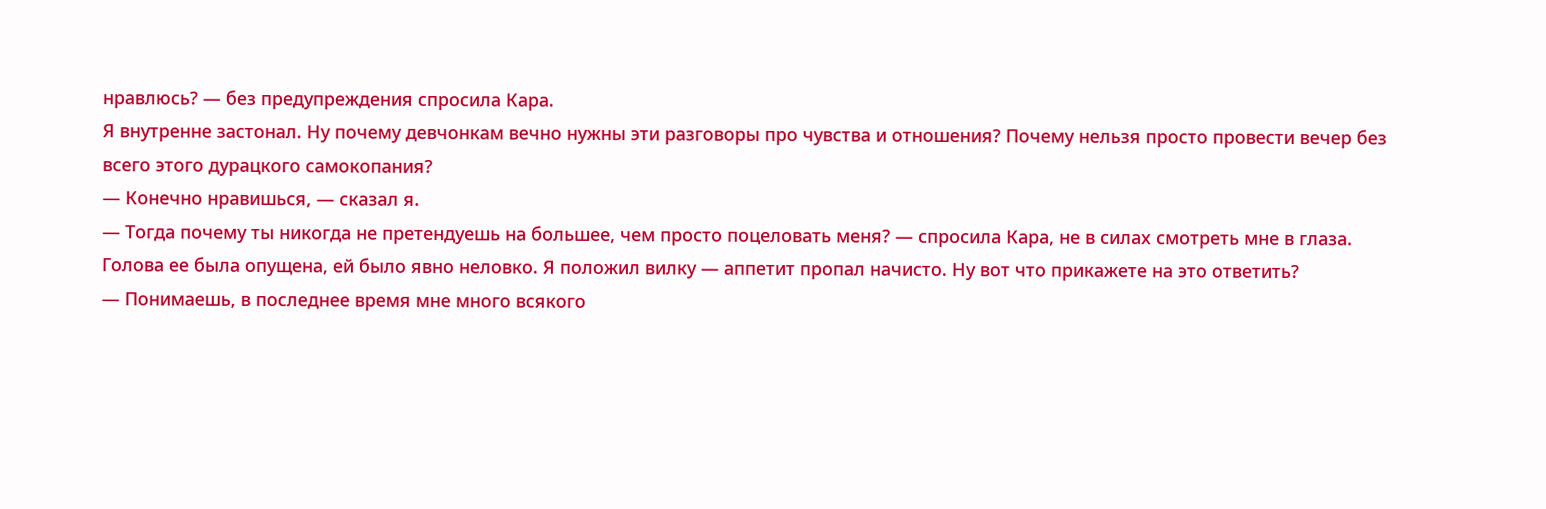нравлюсь? — без предупреждения спросила Кара.
Я внутренне застонал. Ну почему девчонкам вечно нужны эти разговоры про чувства и отношения? Почему нельзя просто провести вечер без всего этого дурацкого самокопания?
— Конечно нравишься, — сказал я.
— Тогда почему ты никогда не претендуешь на большее, чем просто поцеловать меня? — спросила Кара, не в силах смотреть мне в глаза.
Голова ее была опущена, ей было явно неловко. Я положил вилку — аппетит пропал начисто. Ну вот что прикажете на это ответить?
— Понимаешь, в последнее время мне много всякого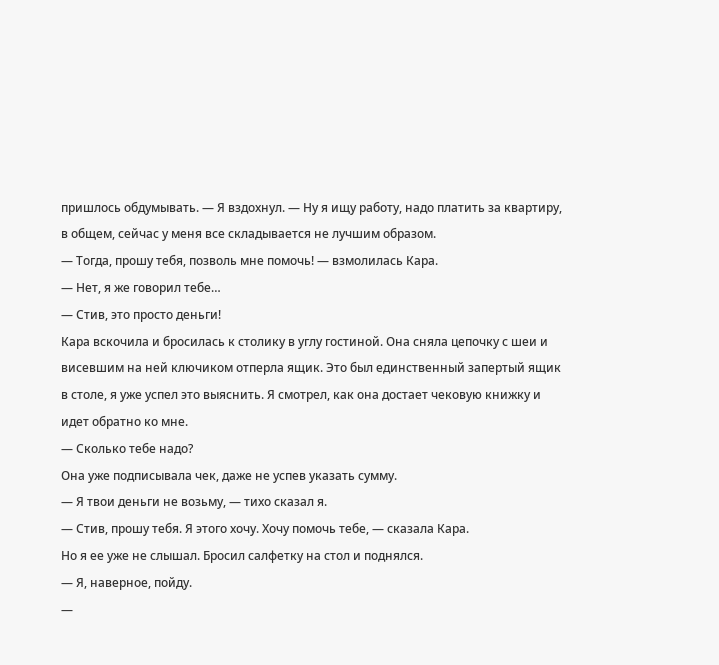пришлось обдумывать. — Я вздохнул. — Ну я ищу работу, надо платить за квартиру, в общем, сейчас у меня все складывается не лучшим образом.
— Тогда, прошу тебя, позволь мне помочь! — взмолилась Кара.
— Нет, я же говорил тебе…
— Стив, это просто деньги!
Кара вскочила и бросилась к столику в углу гостиной. Она сняла цепочку с шеи и висевшим на ней ключиком отперла ящик. Это был единственный запертый ящик в столе, я уже успел это выяснить. Я смотрел, как она достает чековую книжку и идет обратно ко мне.
— Сколько тебе надо?
Она уже подписывала чек, даже не успев указать сумму.
— Я твои деньги не возьму, — тихо сказал я.
— Стив, прошу тебя. Я этого хочу. Хочу помочь тебе, — сказала Кара.
Но я ее уже не слышал. Бросил салфетку на стол и поднялся.
— Я, наверное, пойду.
—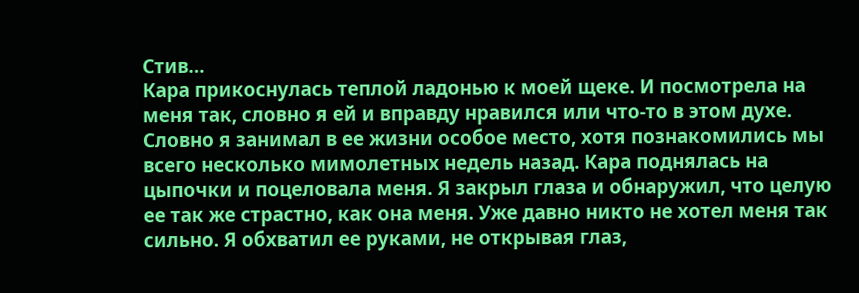Стив…
Кара прикоснулась теплой ладонью к моей щеке. И посмотрела на меня так, словно я ей и вправду нравился или что-то в этом духе. Словно я занимал в ее жизни особое место, хотя познакомились мы всего несколько мимолетных недель назад. Кара поднялась на цыпочки и поцеловала меня. Я закрыл глаза и обнаружил, что целую ее так же страстно, как она меня. Уже давно никто не хотел меня так сильно. Я обхватил ее руками, не открывая глаз,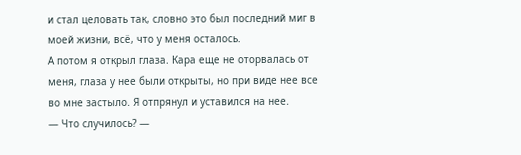и стал целовать так, словно это был последний миг в моей жизни, всё, что у меня осталось.
А потом я открыл глаза. Кара еще не оторвалась от меня, глаза у нее были открыты, но при виде нее все во мне застыло. Я отпрянул и уставился на нее.
— Что случилось? —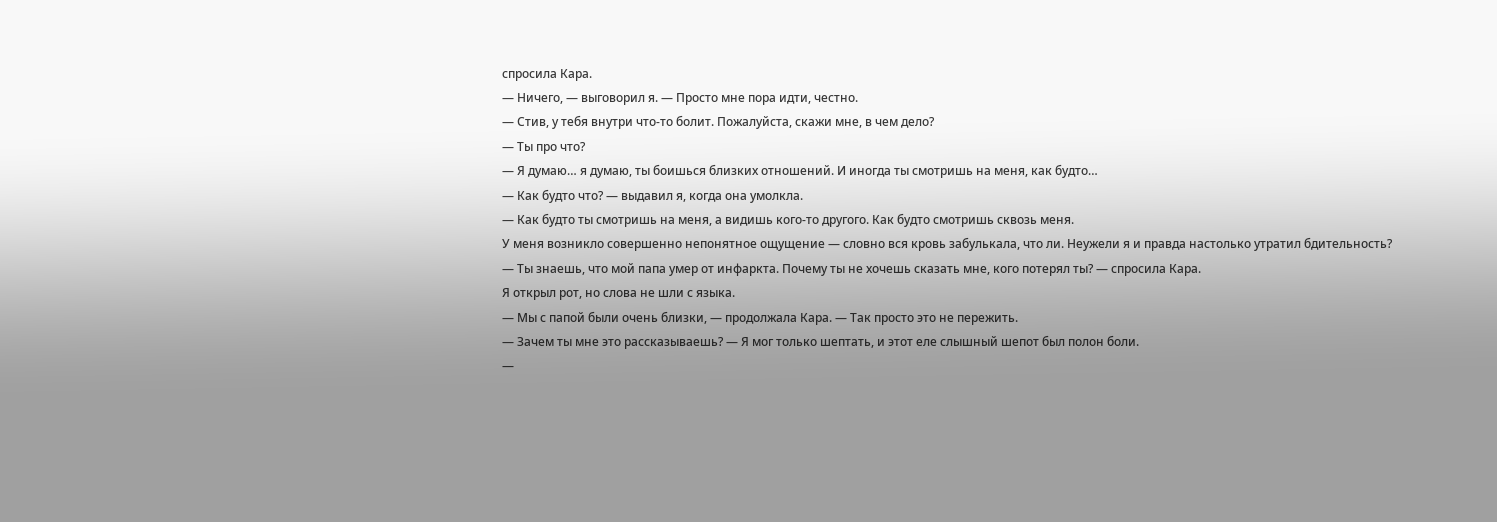спросила Кара.
— Ничего, — выговорил я. — Просто мне пора идти, честно.
— Стив, у тебя внутри что-то болит. Пожалуйста, скажи мне, в чем дело?
— Ты про что?
— Я думаю… я думаю, ты боишься близких отношений. И иногда ты смотришь на меня, как будто…
— Как будто что? — выдавил я, когда она умолкла.
— Как будто ты смотришь на меня, а видишь кого-то другого. Как будто смотришь сквозь меня.
У меня возникло совершенно непонятное ощущение — словно вся кровь забулькала, что ли. Неужели я и правда настолько утратил бдительность?
— Ты знаешь, что мой папа умер от инфаркта. Почему ты не хочешь сказать мне, кого потерял ты? — спросила Кара.
Я открыл рот, но слова не шли с языка.
— Мы с папой были очень близки, — продолжала Кара. — Так просто это не пережить.
— Зачем ты мне это рассказываешь? — Я мог только шептать, и этот еле слышный шепот был полон боли.
—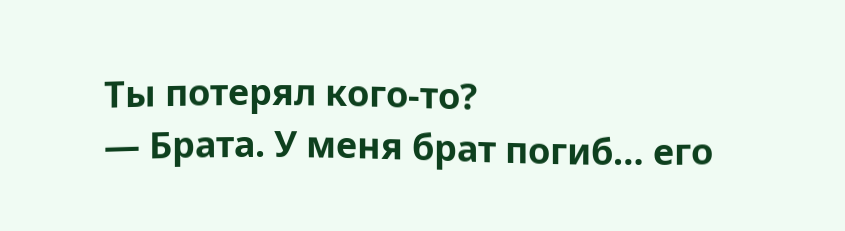Ты потерял кого-то?
— Брата. У меня брат погиб… его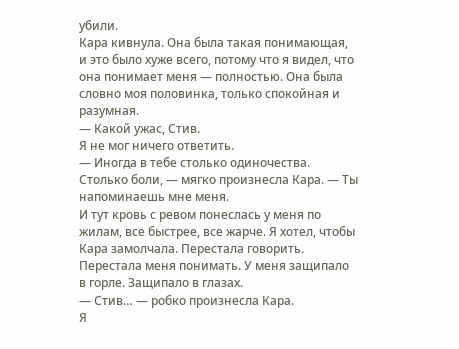убили.
Кара кивнула. Она была такая понимающая, и это было хуже всего, потому что я видел, что она понимает меня — полностью. Она была словно моя половинка, только спокойная и разумная.
— Какой ужас, Стив.
Я не мог ничего ответить.
— Иногда в тебе столько одиночества. Столько боли, — мягко произнесла Кара. — Ты напоминаешь мне меня.
И тут кровь с ревом понеслась у меня по жилам, все быстрее, все жарче. Я хотел, чтобы Кара замолчала. Перестала говорить. Перестала меня понимать. У меня защипало в горле. Защипало в глазах.
— Стив… — робко произнесла Кара.
Я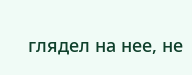глядел на нее, не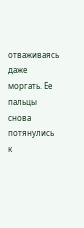отваживаясь даже моргать. Ее пальцы снова потянулись к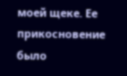моей щеке. Ее прикосновение было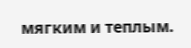мягким и теплым.